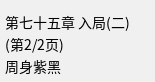第七十五章 入局(二) (第2/2页)
周身紫黑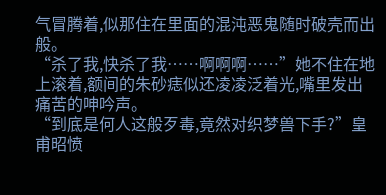气冒腾着,似那住在里面的混沌恶鬼随时破壳而出般。
“杀了我,快杀了我……啊啊啊……”她不住在地上滚着,额间的朱砂痣似还凌凌泛着光,嘴里发出痛苦的呻吟声。
“到底是何人这般歹毒,竟然对织梦兽下手?”皇甫昭愤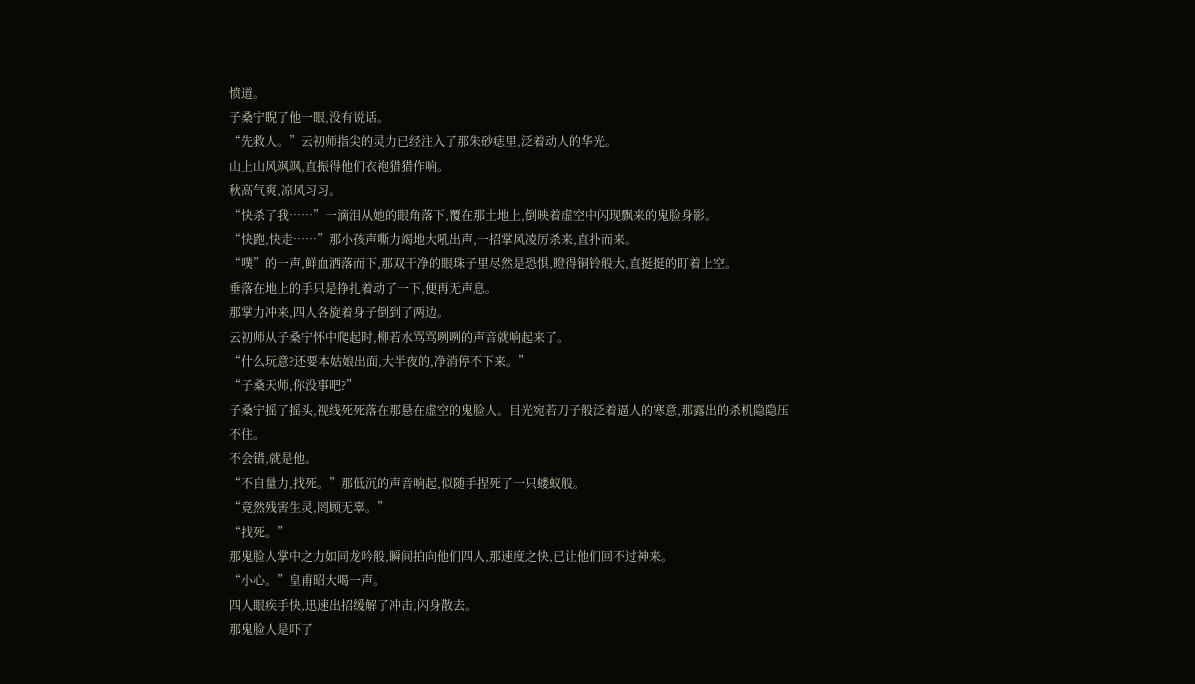愤道。
子桑宁睨了他一眼,没有说话。
“先救人。”云初师指尖的灵力已经注入了那朱砂痣里,泛着动人的华光。
山上山风飒飒,直振得他们衣袍猎猎作响。
秋高气爽,凉风习习。
“快杀了我……”一滴泪从她的眼角落下,覆在那土地上,倒映着虚空中闪现飘来的鬼脸身影。
“快跑,快走……”那小孩声嘶力竭地大吼出声,一招掌风凌厉杀来,直扑而来。
“噗”的一声,鲜血洒落而下,那双干净的眼珠子里尽然是恐惧,瞪得铜铃般大,直挺挺的盯着上空。
垂落在地上的手只是挣扎着动了一下,便再无声息。
那掌力冲来,四人各旋着身子倒到了两边。
云初师从子桑宁怀中爬起时,柳若水骂骂咧咧的声音就响起来了。
“什么玩意?还要本姑娘出面,大半夜的,净消停不下来。”
“子桑天师,你没事吧?”
子桑宁摇了摇头,视线死死落在那悬在虚空的鬼脸人。目光宛若刀子般泛着逼人的寒意,那露出的杀机隐隐压不住。
不会错,就是他。
“不自量力,找死。”那低沉的声音响起,似随手捏死了一只蝼蚁般。
“竟然残害生灵,罔顾无辜。”
“找死。”
那鬼脸人掌中之力如同龙吟般,瞬间拍向他们四人,那速度之快,已让他们回不过神来。
“小心。”皇甫昭大喝一声。
四人眼疾手快,迅速出招缓解了冲击,闪身散去。
那鬼脸人是吓了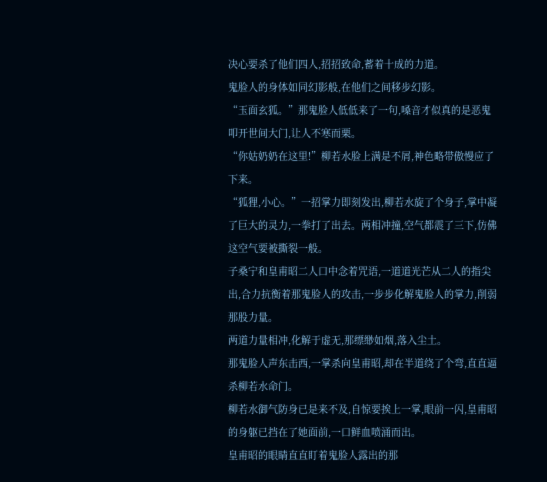决心要杀了他们四人,招招致命,蓄着十成的力道。
鬼脸人的身体如同幻影般,在他们之间移步幻影。
“玉面玄狐。”那鬼脸人低低来了一句,嗓音才似真的是恶鬼叩开世间大门,让人不寒而栗。
“你姑奶奶在这里!”柳若水脸上满是不屑,神色略带傲慢应了下来。
“狐狸,小心。”一招掌力即刻发出,柳若水旋了个身子,掌中凝了巨大的灵力,一拳打了出去。两相冲撞,空气都震了三下,仿佛这空气要被撕裂一般。
子桑宁和皇甫昭二人口中念着咒语,一道道光芒从二人的指尖出,合力抗衡着那鬼脸人的攻击,一步步化解鬼脸人的掌力,削弱那股力量。
两道力量相冲,化解于虚无,那缥缈如烟,落入尘土。
那鬼脸人声东击西,一掌杀向皇甫昭,却在半道绕了个弯,直直逼杀柳若水命门。
柳若水御气防身已是来不及,自惊要挨上一掌,眼前一闪,皇甫昭的身躯已挡在了她面前,一口鲜血喷涌而出。
皇甫昭的眼睛直直盯着鬼脸人露出的那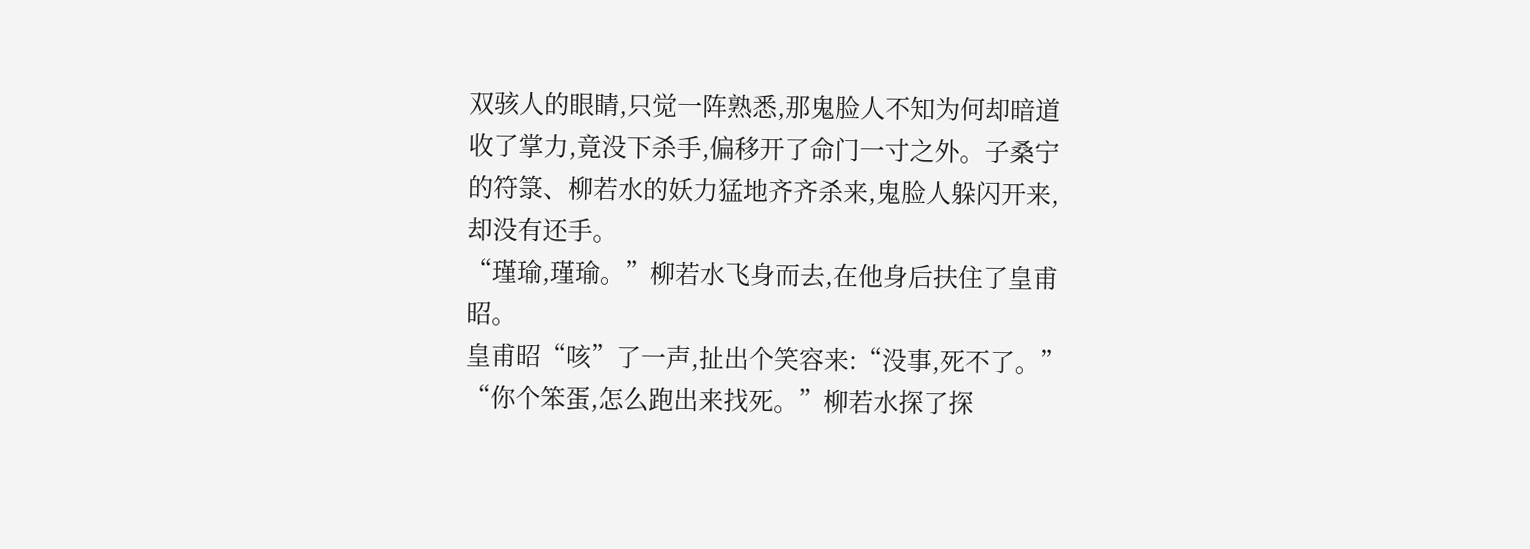双骇人的眼睛,只觉一阵熟悉,那鬼脸人不知为何却暗道收了掌力,竟没下杀手,偏移开了命门一寸之外。子桑宁的符箓、柳若水的妖力猛地齐齐杀来,鬼脸人躲闪开来,却没有还手。
“瑾瑜,瑾瑜。”柳若水飞身而去,在他身后扶住了皇甫昭。
皇甫昭“咳”了一声,扯出个笑容来:“没事,死不了。”
“你个笨蛋,怎么跑出来找死。”柳若水探了探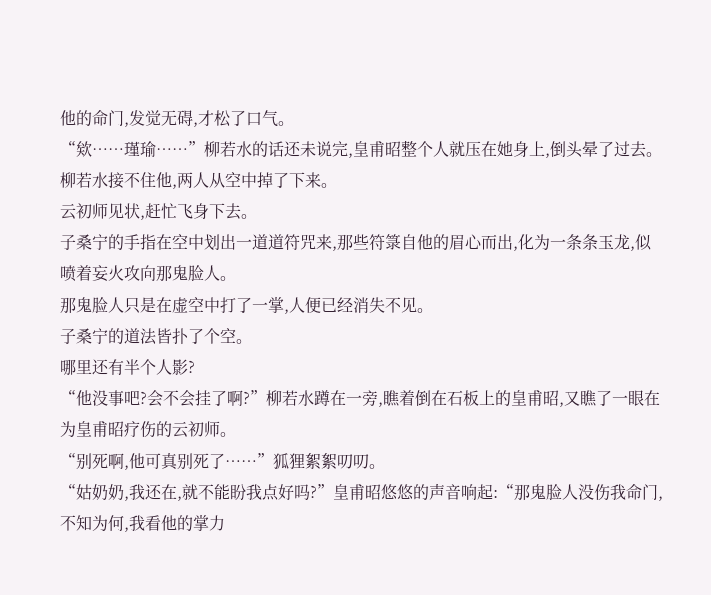他的命门,发觉无碍,才松了口气。
“欸……瑾瑜……”柳若水的话还未说完,皇甫昭整个人就压在她身上,倒头晕了过去。
柳若水接不住他,两人从空中掉了下来。
云初师见状,赶忙飞身下去。
子桑宁的手指在空中划出一道道符咒来,那些符箓自他的眉心而出,化为一条条玉龙,似喷着妄火攻向那鬼脸人。
那鬼脸人只是在虚空中打了一掌,人便已经消失不见。
子桑宁的道法皆扑了个空。
哪里还有半个人影?
“他没事吧?会不会挂了啊?”柳若水蹲在一旁,瞧着倒在石板上的皇甫昭,又瞧了一眼在为皇甫昭疗伤的云初师。
“别死啊,他可真别死了……”狐狸絮絮叨叨。
“姑奶奶,我还在,就不能盼我点好吗?”皇甫昭悠悠的声音响起:“那鬼脸人没伤我命门,不知为何,我看他的掌力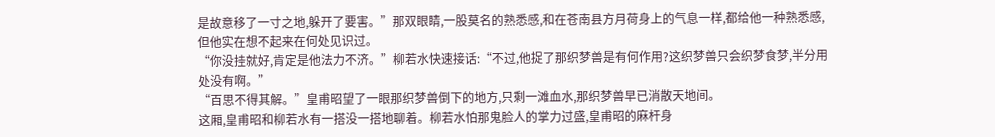是故意移了一寸之地,躲开了要害。”那双眼睛,一股莫名的熟悉感,和在苍南县方月荷身上的气息一样,都给他一种熟悉感,但他实在想不起来在何处见识过。
“你没挂就好,肯定是他法力不济。”柳若水快速接话:“不过,他捉了那织梦兽是有何作用?这织梦兽只会织梦食梦,半分用处没有啊。”
“百思不得其解。”皇甫昭望了一眼那织梦兽倒下的地方,只剩一滩血水,那织梦兽早已消散天地间。
这厢,皇甫昭和柳若水有一搭没一搭地聊着。柳若水怕那鬼脸人的掌力过盛,皇甫昭的麻杆身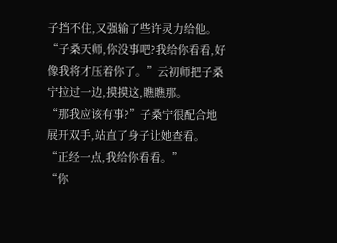子挡不住,又强输了些许灵力给他。
“子桑天师,你没事吧?我给你看看,好像我将才压着你了。”云初师把子桑宁拉过一边,摸摸这,瞧瞧那。
“那我应该有事?”子桑宁很配合地展开双手,站直了身子让她查看。
“正经一点,我给你看看。”
“你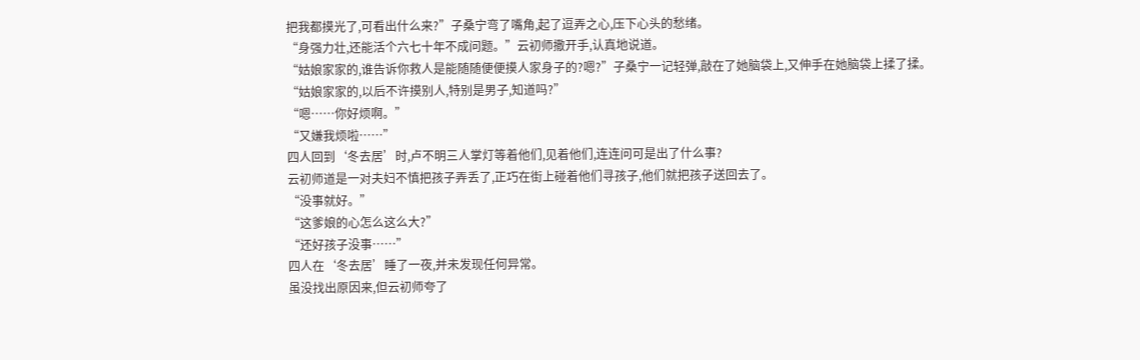把我都摸光了,可看出什么来?”子桑宁弯了嘴角,起了逗弄之心,压下心头的愁绪。
“身强力壮,还能活个六七十年不成问题。”云初师撒开手,认真地说道。
“姑娘家家的,谁告诉你救人是能随随便便摸人家身子的?嗯?”子桑宁一记轻弹,敲在了她脑袋上,又伸手在她脑袋上揉了揉。
“姑娘家家的,以后不许摸别人,特别是男子,知道吗?”
“嗯……你好烦啊。”
“又嫌我烦啦……”
四人回到‘冬去居’时,卢不明三人掌灯等着他们,见着他们,连连问可是出了什么事?
云初师道是一对夫妇不慎把孩子弄丢了,正巧在街上碰着他们寻孩子,他们就把孩子送回去了。
“没事就好。”
“这爹娘的心怎么这么大?”
“还好孩子没事……”
四人在‘冬去居’睡了一夜,并未发现任何异常。
虽没找出原因来,但云初师夸了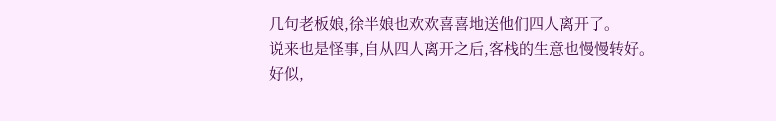几句老板娘,徐半娘也欢欢喜喜地送他们四人离开了。
说来也是怪事,自从四人离开之后,客栈的生意也慢慢转好。
好似,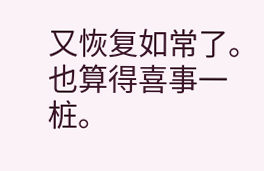又恢复如常了。
也算得喜事一桩。